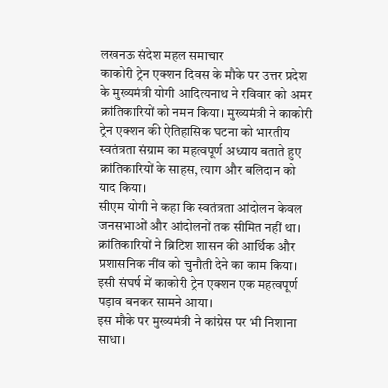लखनऊ संदेश महल समाचार
काकोरी ट्रेन एक्शन दिवस के मौके पर उत्तर प्रदेश के मुख्यमंत्री योगी आदित्यनाथ ने रविवार को अमर क्रांतिकारियों को नमन किया। मुख्यमंत्री ने काकोरी ट्रेन एक्शन की ऐतिहासिक घटना को भारतीय स्वतंत्रता संग्राम का महत्वपूर्ण अध्याय बताते हुए क्रांतिकारियों के साहस, त्याग और बलिदान को याद किया।
सीएम योगी ने कहा कि स्वतंत्रता आंदोलन केवल जनसभाओं और आंदोलनों तक सीमित नहीं था। क्रांतिकारियों ने ब्रिटिश शासन की आर्थिक और प्रशासनिक नींव को चुनौती देने का काम किया। इसी संघर्ष में काकोरी ट्रेन एक्शन एक महत्वपूर्ण पड़ाव बनकर सामने आया।
इस मौके पर मुख्यमंत्री ने कांग्रेस पर भी निशाना साधा।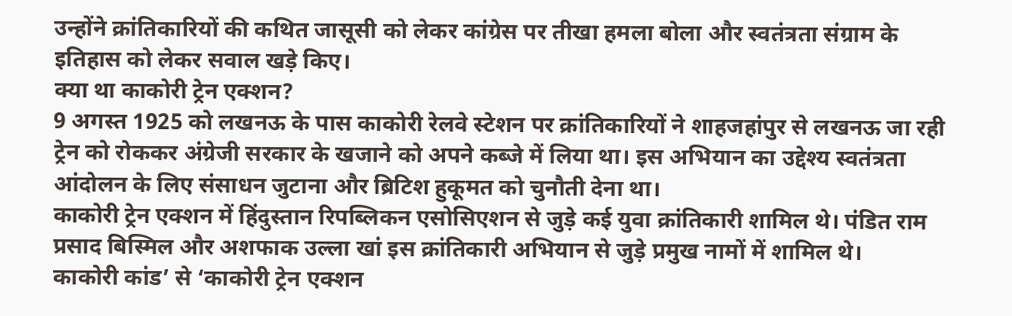उन्होंने क्रांतिकारियों की कथित जासूसी को लेकर कांग्रेस पर तीखा हमला बोला और स्वतंत्रता संग्राम के इतिहास को लेकर सवाल खड़े किए।
क्या था काकोरी ट्रेन एक्शन?
9 अगस्त 1925 को लखनऊ के पास काकोरी रेलवे स्टेशन पर क्रांतिकारियों ने शाहजहांपुर से लखनऊ जा रही ट्रेन को रोककर अंग्रेजी सरकार के खजाने को अपने कब्जे में लिया था। इस अभियान का उद्देश्य स्वतंत्रता आंदोलन के लिए संसाधन जुटाना और ब्रिटिश हुकूमत को चुनौती देना था।
काकोरी ट्रेन एक्शन में हिंदुस्तान रिपब्लिकन एसोसिएशन से जुड़े कई युवा क्रांतिकारी शामिल थे। पंडित राम प्रसाद बिस्मिल और अशफाक उल्ला खां इस क्रांतिकारी अभियान से जुड़े प्रमुख नामों में शामिल थे।
काकोरी कांड’ से ‘काकोरी ट्रेन एक्शन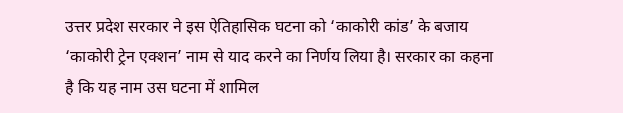उत्तर प्रदेश सरकार ने इस ऐतिहासिक घटना को ‘काकोरी कांड’ के बजाय ‘काकोरी ट्रेन एक्शन’ नाम से याद करने का निर्णय लिया है। सरकार का कहना है कि यह नाम उस घटना में शामिल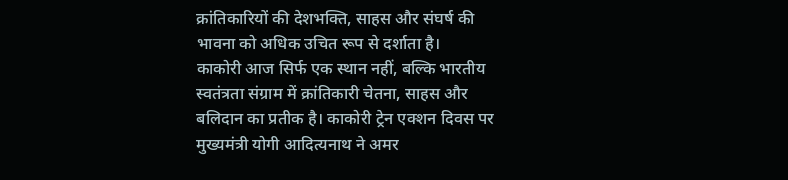क्रांतिकारियों की देशभक्ति, साहस और संघर्ष की भावना को अधिक उचित रूप से दर्शाता है।
काकोरी आज सिर्फ एक स्थान नहीं, बल्कि भारतीय स्वतंत्रता संग्राम में क्रांतिकारी चेतना, साहस और बलिदान का प्रतीक है। काकोरी ट्रेन एक्शन दिवस पर मुख्यमंत्री योगी आदित्यनाथ ने अमर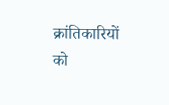क्रांतिकारियों को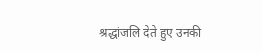श्रद्धांजलि देते हुए उनकी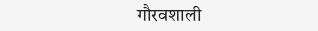गौरवशाली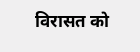विरासत को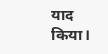याद किया।